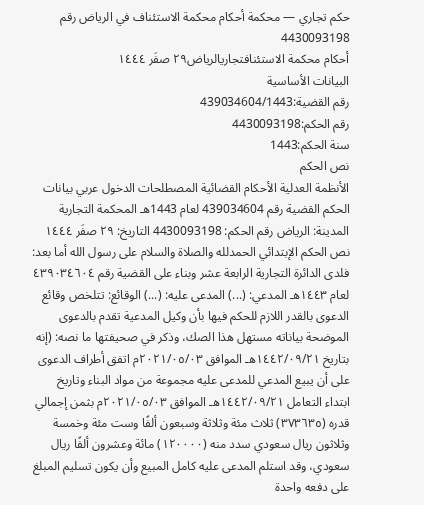حكم تجاري — محكمة أحكام محكمة الاستئناف في الرياض رقم 4430093198
أحكام محكمة الاستئنافتجاريالرياض٢٩ صفَر ١٤٤٤
البيانات الأساسية
رقم القضية:439034604/1443
رقم الحكم:4430093198
سنة الحكم:1443
نص الحكم
الأنظمة العدلية الأحكام القضائية المصطلحات الدخول عربي بيانات الحكم القضية رقم 439034604 لعام 1443هـ المحكمة التجارية المدينة: الرياض رقم الحكم: 4430093198 التاريخ: ٢٩ صفَر ١٤٤٤ نص الحكم الإبتدائي الحمدلله والصلاة والسلام على رسول الله أما بعد: فلدى الدائرة التجارية الرابعة عشر وبناء على القضية رقم ٤٣٩٠٣٤٦٠٤ لعام ١٤٤٣هـ المدعي: (...) المدعى عليه: (...) الوقائع: تتلخص وقائع الدعوى بالقدر اللازم للحكم فيها بأن وكيل المدعية تقدم بالدعوى الموضحة بياناته مستهل هذا الصك، وذكر في صحيفتها ما نصه: (إنه بتاريخ ١٤٤٢/٠٩/٢١هـ الموافق ٢٠٢١/٠٥/٠٣م اتفق أطراف الدعوى على أن يبيع المدعي للمدعى عليه مجموعة من مواد البناء وتاريخ ابتداء التعامل ١٤٤٢/٠٩/٢١هـ الموافق ٢٠٢١/٠٥/٠٣م بثمن إجمالي قدره (٣٧٣٦٣٥) ثلاث مئة وثلاثة وسبعون ألفًا وست مئة وخمسة وثلاثون ريال سعودي سدد منه (١٢٠٠٠٠) مائة وعشرون ألفًا ريال سعودي، وقد استلم المدعى عليه كامل المبيع وأن يكون تسليم المبلغ على دفعه واحدة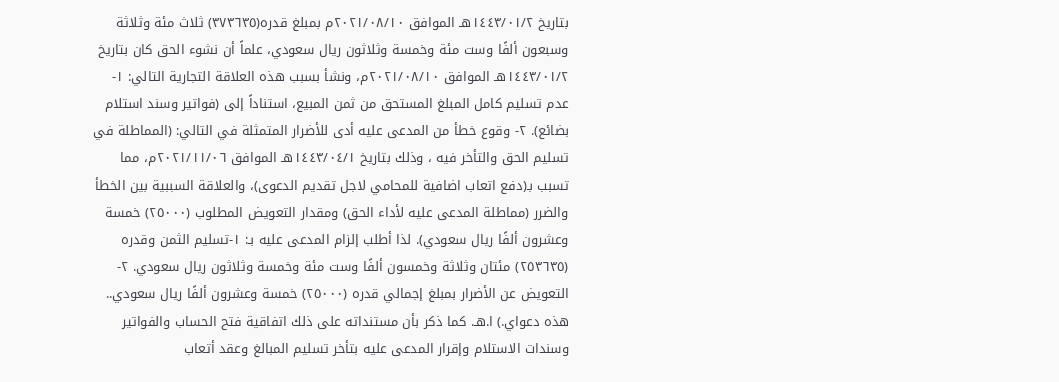بتاريخ ١٤٤٣/٠١/٢هـ الموافق ٢٠٢١/٠٨/١٠م بمبلغ قدره(٣٧٣٦٣٥) ثلاث مئة وثلاثة وسبعون ألفًا وست مئة وخمسة وثلاثون ريال سعودي، علماً أن نشوء الحق كان بتاريخ ١٤٤٣/٠١/٢هـ الموافق ٢٠٢١/٠٨/١٠م، ونشأ بسبب هذه العلاقة التجارية التالي: ١- عدم تسليم كامل المبلغ المستحق من ثمن المبيع، استناداً إلى (فواتير وسند استلام بضائع). ٢- وقوع خطأ من المدعى عليه أدى للأضرار المتمثلة في التالي: (المماطلة في تسليم الحق والتأخر فيه ، وذلك بتاريخ ١٤٤٣/٠٤/١هـ الموافق ٢٠٢١/١١/٠٦م، مما تسبب بـ(دفع اتعاب اضافية للمحامي لاجل تقديم الدعوى)، والعلاقة السببية بين الخطأ والضرر (مماطلة المدعى عليه لأداء الحق) ومقدار التعويض المطلوب (٢٥٠٠٠) خمسة وعشرون ألفًا ريال سعودي). لذا أطلب إلزام المدعى عليه بـ: ١-تسليم الثمن وقدره (٢٥٣٦٣٥) مئتان وثلاثة وخمسون ألفًا وست مئة وخمسة وثلاثون ريال سعودي. ٢-التعويض عن الأضرار بمبلغ إجمالي قدره (٢٥٠٠٠) خمسة وعشرون ألفًا ريال سعودي.. هذه دعواي.) ا.هـ. كما ذكر بأن مستنداته على ذلك اتفاقية فتح الحساب والفواتير وسندات الاستلام وإقرار المدعى عليه بتأخر تسليم المبالغ وعقد أتعاب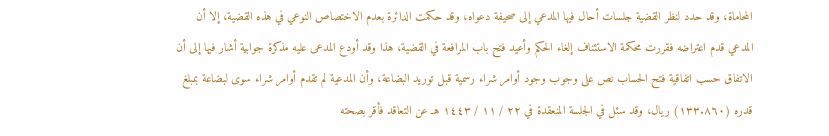المحاماة، وقد حدد لنظر القضية جلسات أحال فيها المدعي إلى صحيفة دعواه، وقد حكمت الدائرة بعدم الاختصاص النوعي في هذه القضية، إلا أن المدعي قدم اعتراضه فقررت محكمة الاستئناف إلغاء الحكم وأعيد فتح باب المرافعة في القضية، هذا وقد أودع المدعى عليه مذكرة جوابية أشار فيها إلى أن الاتفاق حسب اتفاقية فتح الحساب نص على وجوب وجود أوامر شراء رسمية قبل توريد البضاعة، وأن المدعية لم تقدم أوامر شراء سوى لبضاعة بمبلغ قدره (١٣٣.٨٦٠) ريال، وقد سئل في الجلسة المنعقدة في ٢٢ / ١١ / ١٤٤٣ هـ عن التعاقد فأقر بصحته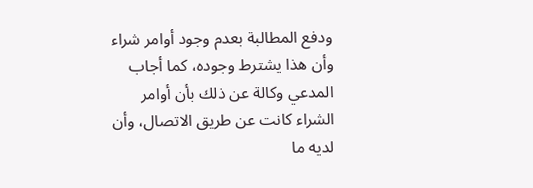ودفع المطالبة بعدم وجود أوامر شراء وأن هذا يشترط وجوده، كما أجاب المدعي وكالة عن ذلك بأن أوامر الشراء كانت عن طريق الاتصال، وأن لديه ما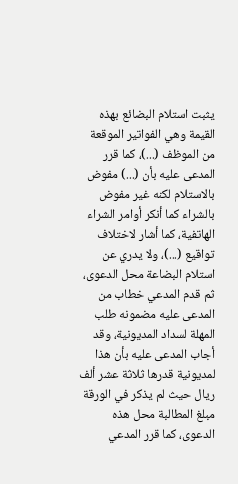يثبت استلام البضائع بهذه القيمة وهي الفواتير الموقعة من الموظف (...)، كما قرر المدعى عليه بأن (...) مفوض بالاستلام لكنه غير مفوض بالشراء كما أنكر أوامر الشراء الهاتفية، كما أشار لاختلاف تواقيع (...)، ولا يدري عن استلام البضاعة محل الدعوى، ثم قدم المدعي خطاب من المدعى عليه مضمونه طلب المهلة لسداد المديونية، وقد أجاب المدعى عليه بأن هذا لمديونية قدرها ثلاثة عشر ألف ريال حيث لم يذكر في الورقة مبلغ المطالبة محل هذه الدعوى، كما قرر المدعي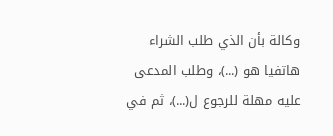وكالة بأن الذي طلب الشراء هاتفيا هو (...)، وطلب المدعى عليه مهلة للرجوع ل(...)، ثم في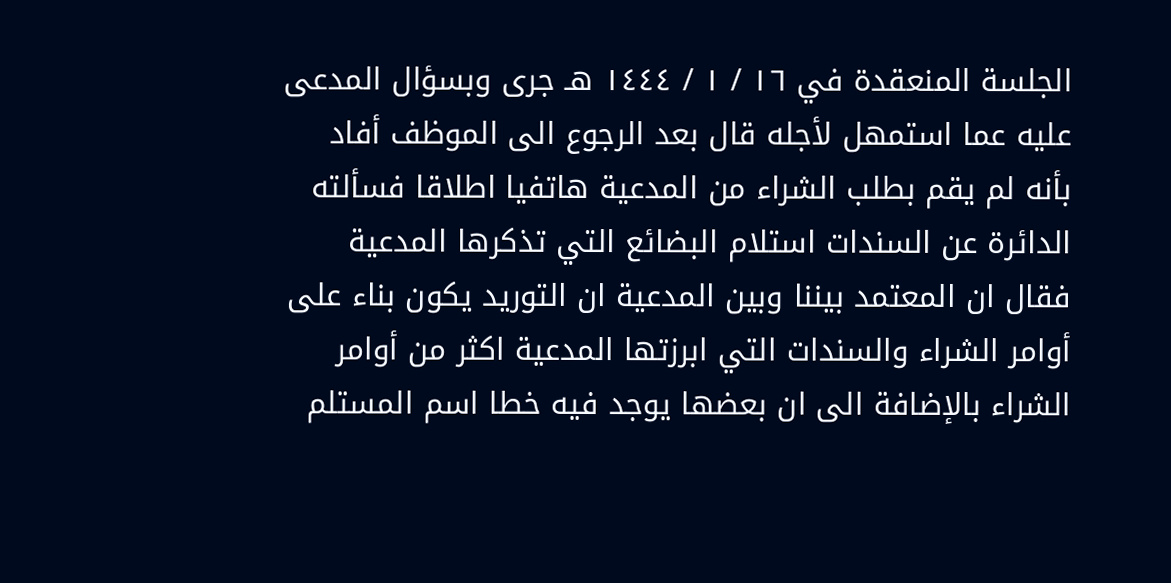الجلسة المنعقدة في ١٦ / ١ / ١٤٤٤ هـ جرى وبسؤال المدعى عليه عما استمهل لأجله قال بعد الرجوع الى الموظف أفاد بأنه لم يقم بطلب الشراء من المدعية هاتفيا اطلاقا فسألته الدائرة عن السندات استلام البضائع التي تذكرها المدعية فقال ان المعتمد بيننا وبين المدعية ان التوريد يكون بناء على أوامر الشراء والسندات التي ابرزتها المدعية اكثر من أوامر الشراء بالإضافة الى ان بعضها يوجد فيه خطا اسم المستلم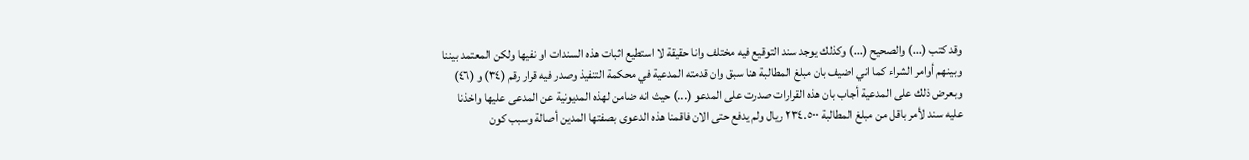وقد كتب (...) والصحيح (...) وكذلك يوجد سند التوقيع فيه مختلف وانا حقيقة لا استطيع اثبات هذه السندات او نفيها ولكن المعتمد بيننا وبينهم أوامر الشراء كما اني اضيف بان مبلغ المطالبة هنا سبق وان قدمته المدعية في محكمة التنفيذ وصدر فيه قرار رقم (٣٤) و (٤٦) وبعرض ذلك على المدعية أجاب بان هذه القرارات صدرت على المدعو (...) حيث انه ضامن لهذه المديونية عن المدعى عليها واخذنا عليه سند لأمر باقل من مبلغ المطالبة ٢٣٤.٥٠٠ ريال ولم يدفع حتى الان فاقمنا هذه الدعوى بصفتها المدين أصالة وسبب كون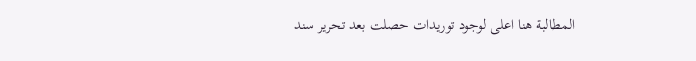المطالبة هنا اعلى لوجود توريدات حصلت بعد تحرير سند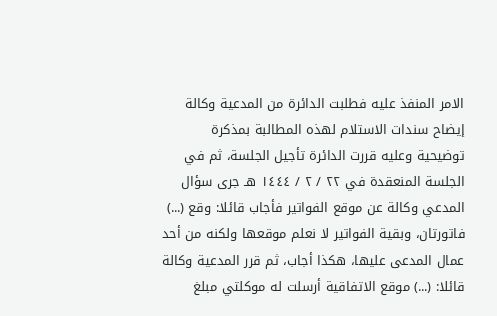الامر المنفذ عليه فطلبت الدائرة من المدعية وكالة إيضاح سندات الاستلام لهذه المطالبة بمذكرة توضيحية وعليه قررت الدائرة تأجيل الجلسة، ثم في الجلسة المنعقدة في ٢٢ / ٢ / ١٤٤٤ هـ جرى سؤال المدعي وكالة عن موقع الفواتير فأجاب قائلا: وقع (...) فاتورتان، وبقية الفواتير لا نعلم موقعها ولكنه من أحد عمال المدعى عليها، هكذا أجاب، ثم قرر المدعية وكالة قائلا: (...) موقع الاتفاقية أرسلت له موكلتي مبلغ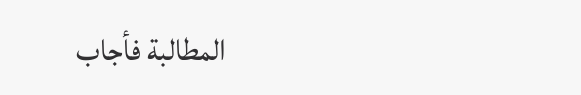المطالبة فأجاب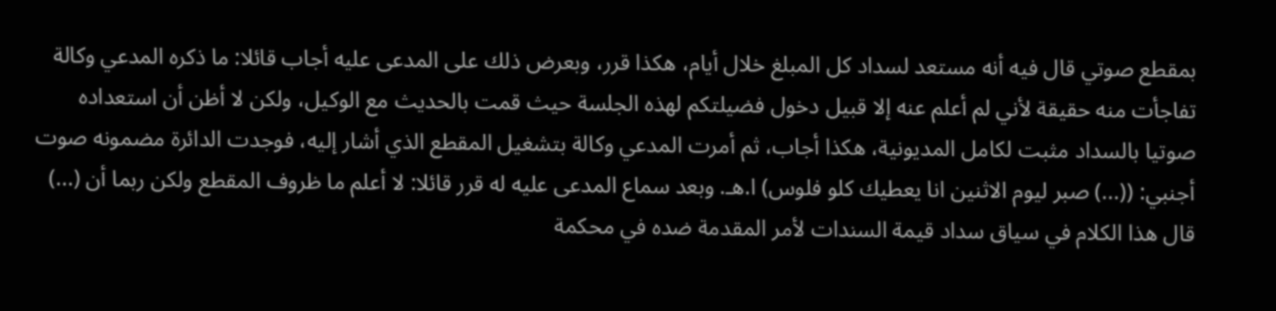بمقطع صوتي قال فيه أنه مستعد لسداد كل المبلغ خلال أيام، هكذا قرر، وبعرض ذلك على المدعى عليه أجاب قائلا: ما ذكره المدعي وكالة تفاجأت منه حقيقة لأني لم أعلم عنه إلا قبيل دخول فضيلتكم لهذه الجلسة حيث قمت بالحديث مع الوكيل، ولكن لا أظن أن استعداده صوتيا بالسداد مثبت لكامل المديونية، هكذا أجاب، ثم أمرت المدعي وكالة بتشغيل المقطع الذي أشار إليه، فوجدت الدائرة مضمونه صوت أجنبي: ((...) صبر ليوم الاثنين انا يعطيك كلو فلوس) ا.هـ. وبعد سماع المدعى عليه له قرر قائلا: لا أعلم ما ظروف المقطع ولكن ربما أن (...) قال هذا الكلام في سياق سداد قيمة السندات لأمر المقدمة ضده في محكمة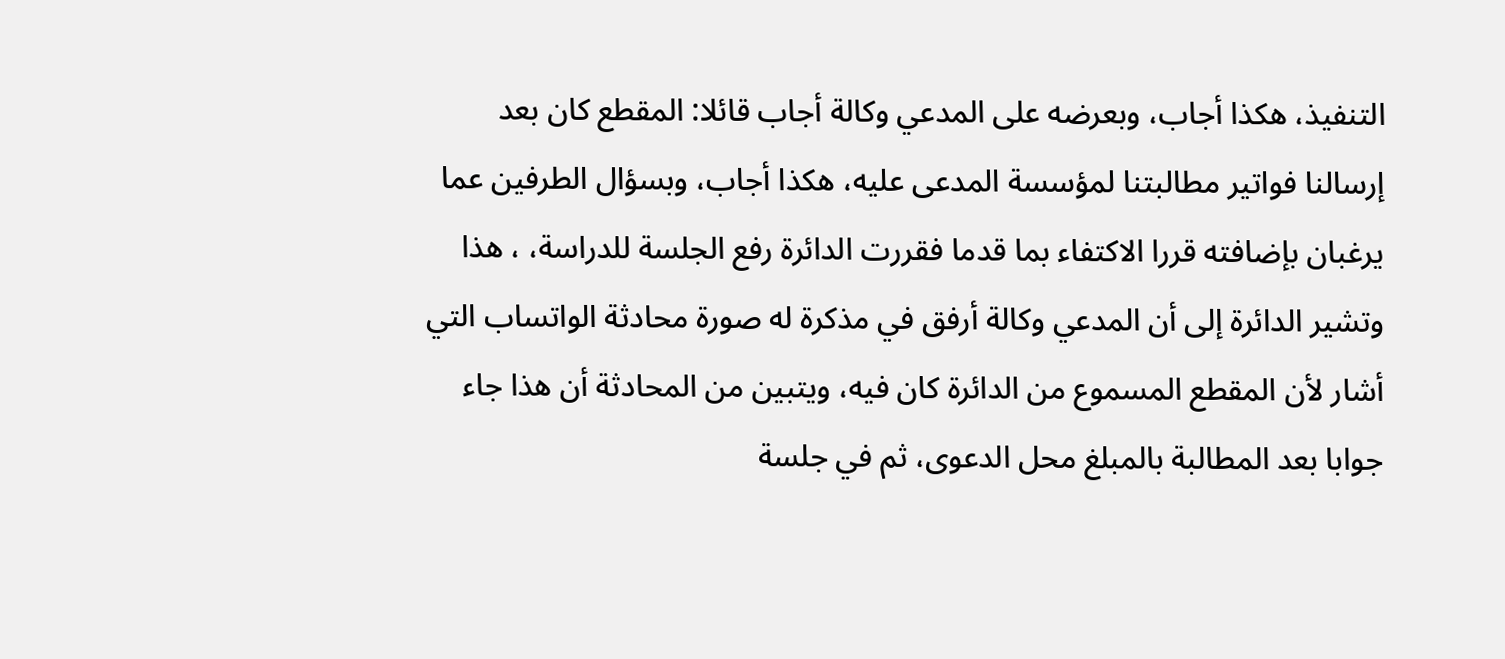التنفيذ، هكذا أجاب، وبعرضه على المدعي وكالة أجاب قائلا: المقطع كان بعد إرسالنا فواتير مطالبتنا لمؤسسة المدعى عليه، هكذا أجاب، وبسؤال الطرفين عما يرغبان بإضافته قررا الاكتفاء بما قدما فقررت الدائرة رفع الجلسة للدراسة، ، هذا وتشير الدائرة إلى أن المدعي وكالة أرفق في مذكرة له صورة محادثة الواتساب التي أشار لأن المقطع المسموع من الدائرة كان فيه، ويتبين من المحادثة أن هذا جاء جوابا بعد المطالبة بالمبلغ محل الدعوى، ثم في جلسة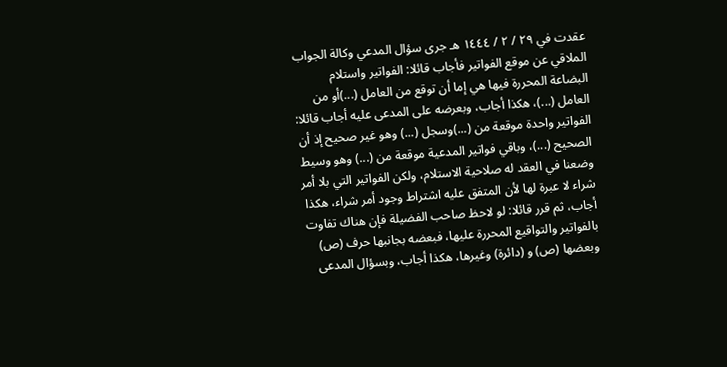عقدت في ٢٩ / ٢ / ١٤٤٤ هـ جرى سؤال المدعي وكالة الجواب الملاقي عن موقع الفواتير فأجاب قائلا: الفواتير واستلام البضاعة المحررة فيها هي إما أن توقع من العامل (...)أو من العامل (...)، هكذا أجاب، وبعرضه على المدعى عليه أجاب قائلا: الفواتير واحدة موقعة من (...)وسجل (...) وهو غير صحيح إذ أن الصحيح (...)، وباقي فواتير المدعية موقعة من (...) وهو وسيط وضعنا في العقد له صلاحية الاستلام، ولكن الفواتير التي بلا أمر شراء لا عبرة لها لأن المتفق عليه اشتراط وجود أمر شراء، هكذا أجاب، ثم قرر قائلا: لو لاحظ صاحب الفضيلة فإن هناك تفاوت بالفواتير والتواقيع المحررة عليها، فبعضه بجانبها حرف (ص) وبعضها (ص) و (دائرة) وغيرها، هكذا أجاب، وبسؤال المدعى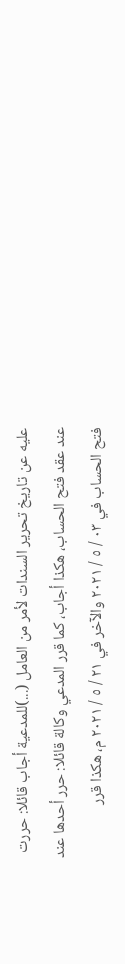عليه عن تاريخ تحرير السندات لأمر من العامل (...)للمدعية أجاب قائلا: حررت عند عقد فتح الحساب، هكذا أجاب، كما قرر المدعي وكالة قائلا: حرر أحدها عند فتح الحساب في ٠٣ / ٥ / ٢٠٢١ والآخر في ٢١ / ٥ / ٢٠٢١ م، هكذا قرر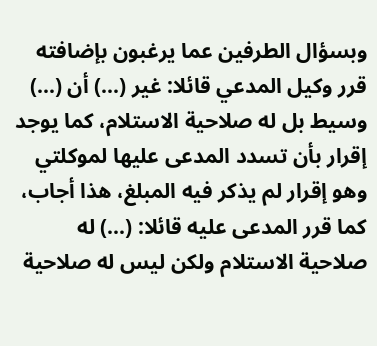وبسؤال الطرفين عما يرغبون بإضافته قرر وكيل المدعي قائلا: غير (...) أن (...) وسيط بل له صلاحية الاستلام، كما يوجد إقرار بأن تسدد المدعى عليها لموكلتي وهو إقرار لم يذكر فيه المبلغ، هذا أجاب، كما قرر المدعى عليه قائلا: (...) له صلاحية الاستلام ولكن ليس له صلاحية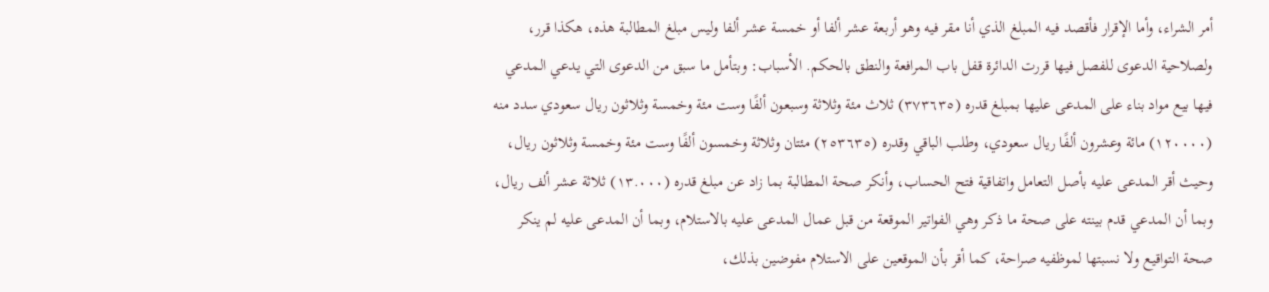أمر الشراء، وأما الإقرار فأقصد فيه المبلغ الذي أنا مقر فيه وهو أربعة عشر ألفا أو خمسة عشر ألفا وليس مبلغ المطالبة هذه، هكذا قرر، ولصلاحية الدعوى للفصل فيها قررت الدائرة قفل باب المرافعة والنطق بالحكم. الأسباب: وبتأمل ما سبق من الدعوى التي يدعي المدعي فيها بيع مواد بناء على المدعى عليها بمبلغ قدره (٣٧٣٦٣٥) ثلاث مئة وثلاثة وسبعون ألفًا وست مئة وخمسة وثلاثون ريال سعودي سدد منه (١٢٠٠٠٠) مائة وعشرون ألفًا ريال سعودي، وطلب الباقي وقدره (٢٥٣٦٣٥) مئتان وثلاثة وخمسون ألفًا وست مئة وخمسة وثلاثون ريال، وحيث أقر المدعى عليه بأصل التعامل واتفاقية فتح الحساب، وأنكر صحة المطالبة بما زاد عن مبلغ قدره (١٣.٠٠٠) ثلاثة عشر ألف ريال، وبما أن المدعي قدم بينته على صحة ما ذكر وهي الفواتير الموقعة من قبل عمال المدعى عليه بالاستلام، وبما أن المدعى عليه لم ينكر صحة التواقيع ولا نسبتها لموظفيه صراحة، كما أقر بأن الموقعين على الاستلام مفوضين بذلك،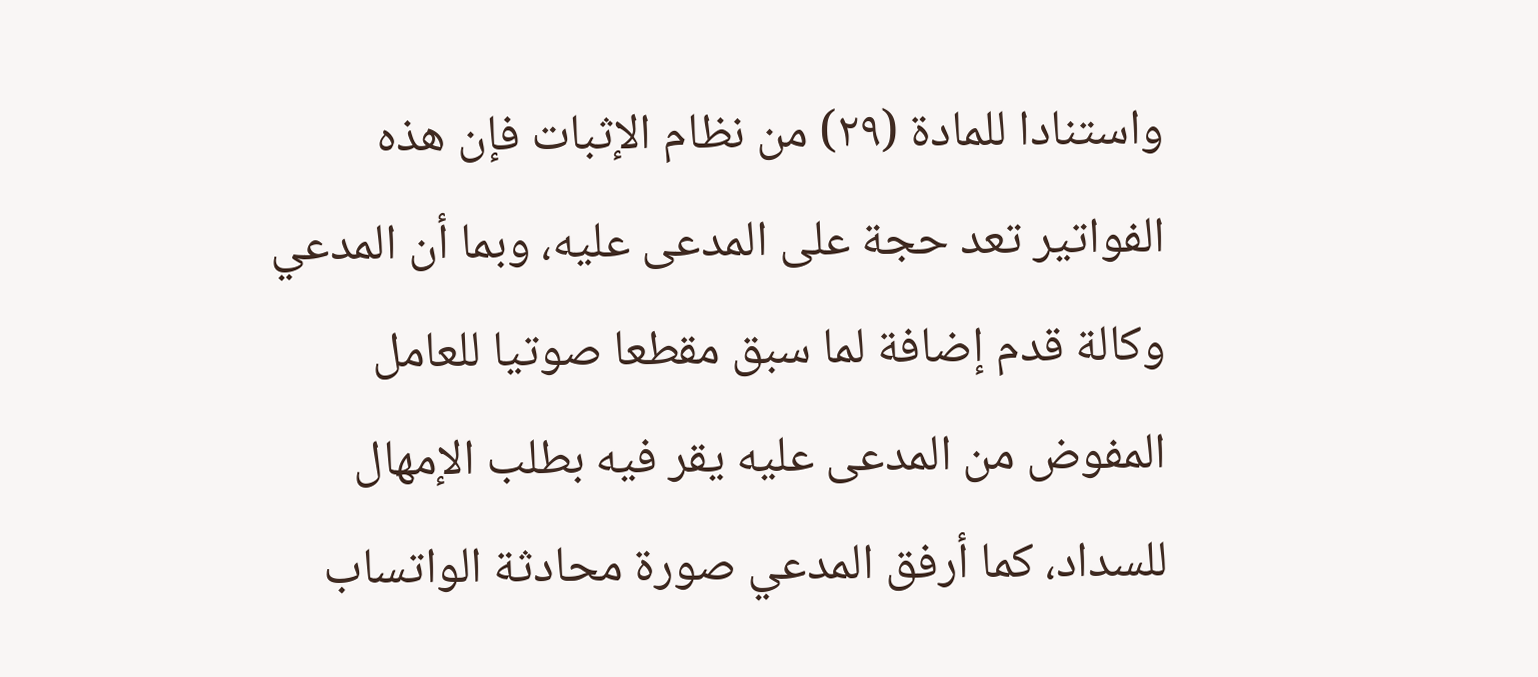واستنادا للمادة (٢٩) من نظام الإثبات فإن هذه الفواتير تعد حجة على المدعى عليه، وبما أن المدعي وكالة قدم إضافة لما سبق مقطعا صوتيا للعامل المفوض من المدعى عليه يقر فيه بطلب الإمهال للسداد، كما أرفق المدعي صورة محادثة الواتساب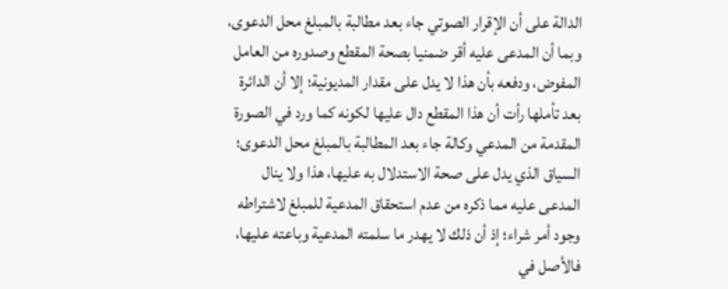الدالة على أن الإقرار الصوتي جاء بعد مطالبة بالمبلغ محل الدعوى، وبما أن المدعى عليه أقر ضمنيا بصحة المقطع وصدوره من العامل المفوض، ودفعه بأن هذا لا يدل على مقدار المديونية؛ إلا أن الدائرة بعد تأملها رأت أن هذا المقطع دال عليها لكونه كما ورد في الصورة المقدمة من المدعي وكالة جاء بعد المطالبة بالمبلغ محل الدعوى؛ السياق الذي يدل على صحة الاستدلال به عليها، هذا ولا ينال المدعى عليه مما ذكره من عدم استحقاق المدعية للمبلغ لاشتراطه وجود أمر شراء؛ إذ أن ذلك لا يهدر ما سلمته المدعية وباعته عليها، فالأصل في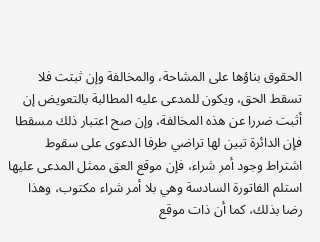الحقوق بناؤها على المشاحة، والمخالفة وإن ثبتت فلا تسقط الحق، ويكون للمدعى عليه المطالبة بالتعويض إن أثبت ضررا عن هذه المخالفة، وإن صح اعتبار ذلك مسقطا فإن الدائرة تبين لها تراضي طرفا الدعوى على سقوط اشتراط وجود أمر شراء، فإن موقع العق ممثل المدعى عليها استلم الفاتورة السادسة وهي بلا أمر شراء مكتوب، وهذا رضا بذلك، كما أن ذات موقع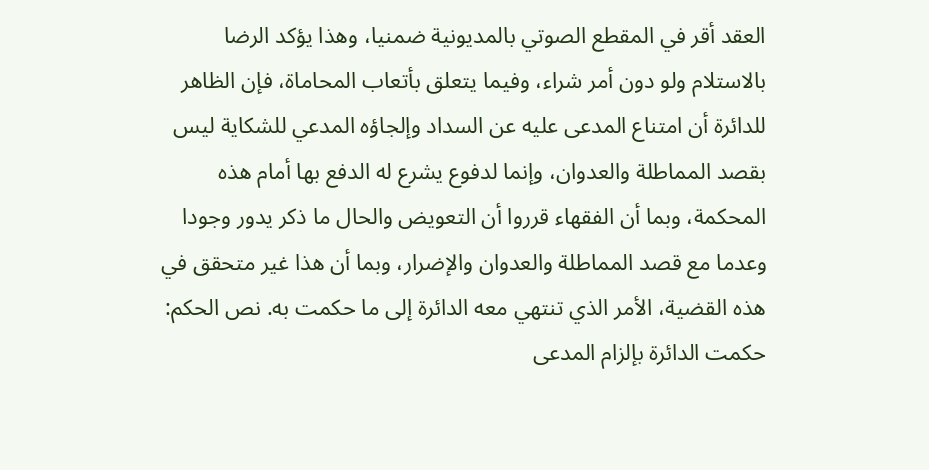العقد أقر في المقطع الصوتي بالمديونية ضمنيا، وهذا يؤكد الرضا بالاستلام ولو دون أمر شراء، وفيما يتعلق بأتعاب المحاماة، فإن الظاهر للدائرة أن امتناع المدعى عليه عن السداد وإلجاؤه المدعي للشكاية ليس بقصد المماطلة والعدوان، وإنما لدفوع يشرع له الدفع بها أمام هذه المحكمة، وبما أن الفقهاء قرروا أن التعويض والحال ما ذكر يدور وجودا وعدما مع قصد المماطلة والعدوان والإضرار، وبما أن هذا غير متحقق في هذه القضية، الأمر الذي تنتهي معه الدائرة إلى ما حكمت به. نص الحكم: حكمت الدائرة بإلزام المدعى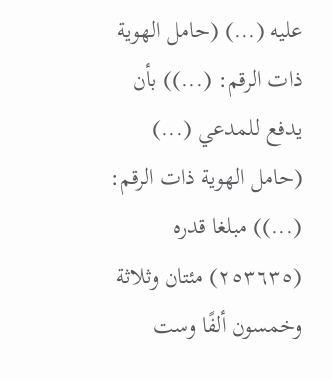عليه (...) (حامل الهوية ذات الرقم: (...)) بأن يدفع للمدعي (...) (حامل الهوية ذات الرقم: (...)) مبلغا قدره (٢٥٣٦٣٥) مئتان وثلاثة وخمسون ألفًا وست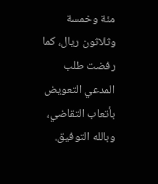مئة وخمسة وثلاثون ريال، كما رفضت طلب المدعي التعويض بأتعاب التقاضي، وبالله التوفيق.